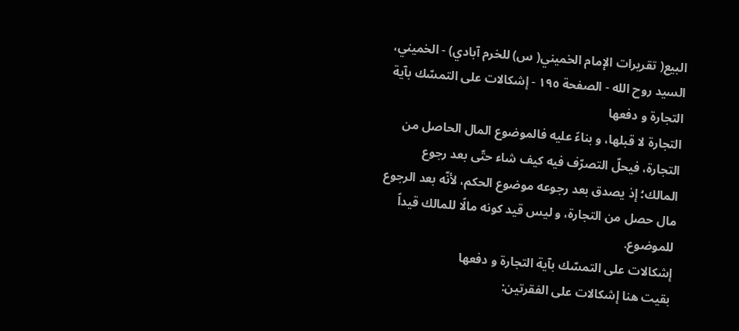البيع( تقريرات الإمام الخميني( س) للخرم آبادي) - الخميني، السيد روح الله - الصفحة ١٩٥ - إشكالات على التمسّك بآية التجارة و دفعها
التجارة لا قبلها، و بناءً عليه فالموضوع المال الحاصل من التجارة، فيحلّ التصرّف فيه كيف شاء حتّى بعد رجوع المالك؛ إذ يصدق بعد رجوعه موضوع الحكم، لأنّه بعد الرجوع مال حصل من التجارة، و ليس قيد كونه مالًا للمالك قيداً للموضوع.
إشكالات على التمسّك بآية التجارة و دفعها
بقيت هنا إشكالات على الفقرتين: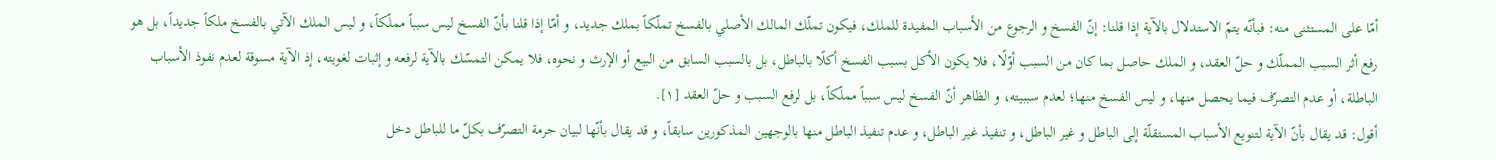أمّا على المستثنى منه: فبأنّه يتمّ الاستدلال بالآية إذا قلنا: إنّ الفسخ و الرجوع من الأسباب المفيدة للملك، فيكون تملّك المالك الأصلي بالفسخ تملّكاً بملك جديد، و أمّا إذا قلنا بأنّ الفسخ ليس سبباً مملّكاً، و ليس الملك الآتي بالفسخ ملكاً جديداً، بل هو رفع أثر السبب المملّك و حلّ العقد، و الملك حاصل بما كان من السبب أوّلًا، فلا يكون الأكل بسبب الفسخ أكلًا بالباطل، بل بالسبب السابق من البيع أو الإرث و نحوه، فلا يمكن التمسّك بالآية لرفعه و إثبات لغويته، إذ الآية مسوقة لعدم نفوذ الأسباب الباطلة، أو عدم التصرّف فيما يحصل منها، و ليس الفسخ منها؛ لعدم سببيته، و الظاهر أنّ الفسخ ليس سبباً مملّكاً، بل لرفع السبب و حلّ العقد [١].
أقول: قد يقال بأنّ الآية لتنويع الأسباب المستقلّة إلى الباطل و غير الباطل، و تنفيذ غير الباطل، و عدم تنفيذ الباطل منها بالوجهين المذكورين سابقاً، و قد يقال بأنّها لبيان حرمة التصرّف بكلّ ما للباطل دخل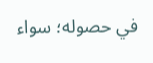في حصوله؛ سواء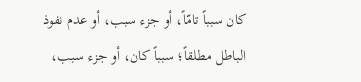كان سبباً تامّاً، أو جزء سبب، أو عدم نفوذ الباطل مطلقاً؛ سبباً كان، أو جزء سبب،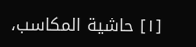[١] حاشية المكاسب،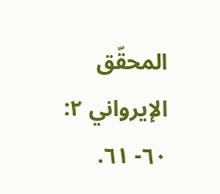المحقّق الإيرواني ٢: ٦٠- ٦١.